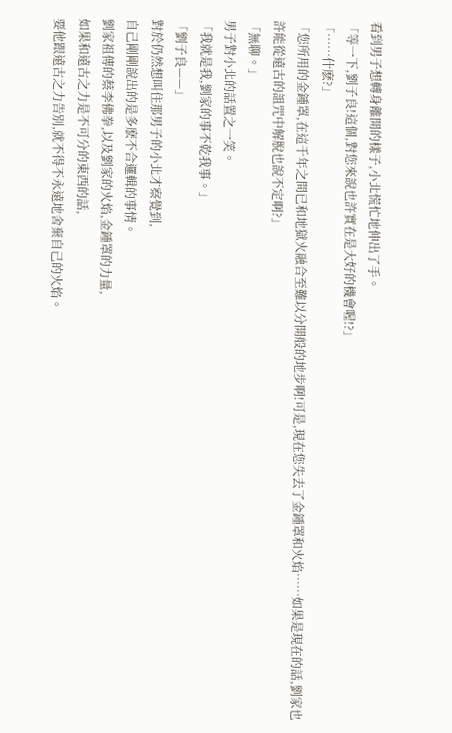看到男子想轉身離開的樣子,小北慌忙地伸出了手。
「等一下,劉子良!這個,對您來說也許實在是大好的機會喔!?」
「……什麽?」
「您所用的金鍾罩,在這千年之間已和地獄火融合至難以分開般的地步啊!可是,現在您失去了金鍾罩和火焰……如果是現在的話,劉家也許能從遠古的詛咒中解脫也說不定啊?」
「無聊。」
男子對小北的話置之一笑。
「我就是我,劉家的事不乾我事。」
「劉子良——」
對於仍然想叫住那男子的小北才察覺到,
自己剛剛說出的是多麽不合邏輯的事情。
劉家祖傳的蔡李佛拳,以及劉家的火焰,金鍾罩的力量,
如果和遠古之力是不可分的東西的話,
要他跟遠古之力告別,就不得不永遠地舍棄自己的火焰。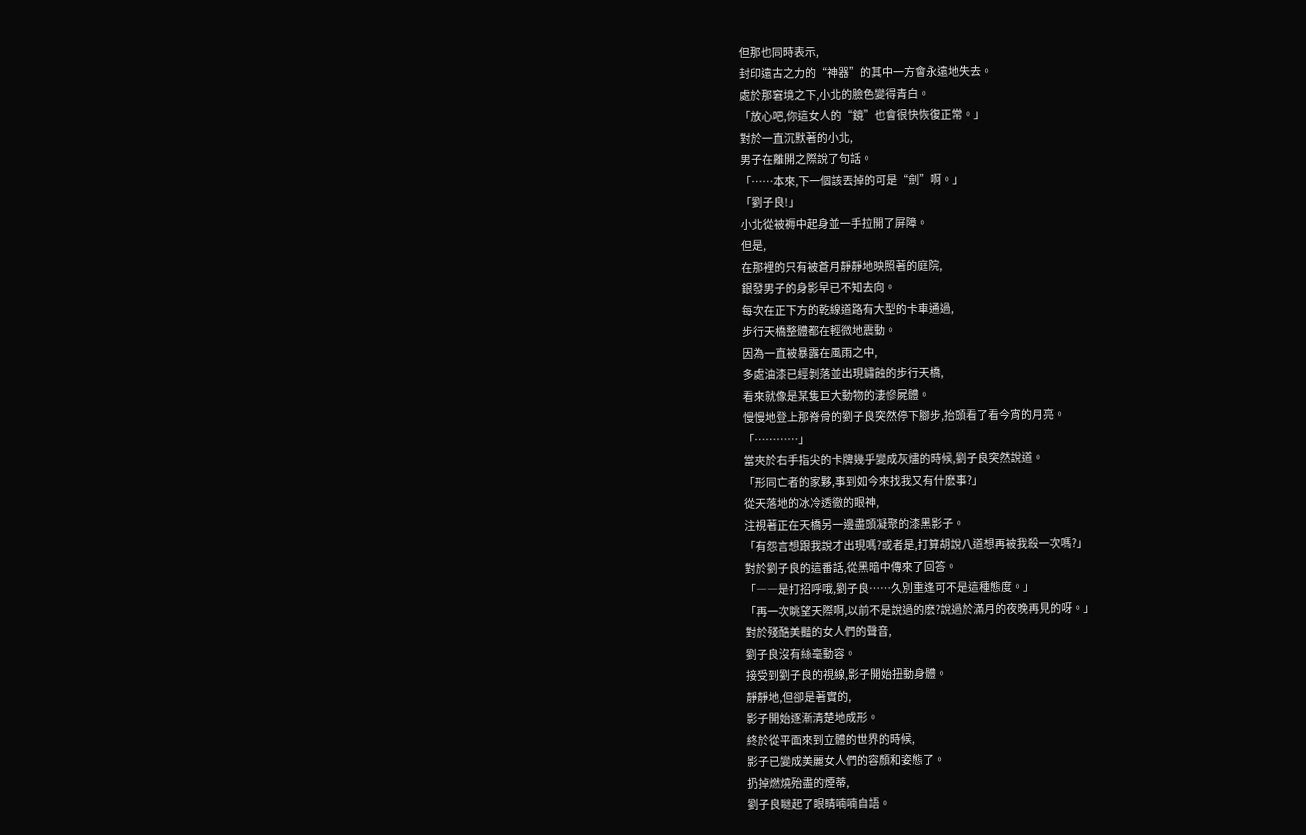但那也同時表示,
封印遠古之力的“神器”的其中一方會永遠地失去。
處於那窘境之下,小北的臉色變得青白。
「放心吧,你這女人的“鏡”也會很快恢復正常。」
對於一直沉默著的小北,
男子在離開之際說了句話。
「……本來,下一個該丟掉的可是“劍”啊。」
「劉子良!」
小北從被褥中起身並一手拉開了屏障。
但是,
在那裡的只有被蒼月靜靜地映照著的庭院,
銀發男子的身影早已不知去向。
每次在正下方的乾線道路有大型的卡車通過,
步行天橋整體都在輕微地震動。
因為一直被暴露在風雨之中,
多處油漆已經剝落並出現鏽蝕的步行天橋,
看來就像是某隻巨大動物的淒慘屍體。
慢慢地登上那脊骨的劉子良突然停下腳步,抬頭看了看今宵的月亮。
「…………」
當夾於右手指尖的卡牌幾乎變成灰燼的時候,劉子良突然說道。
「形同亡者的家夥,事到如今來找我又有什麽事?」
從天落地的冰冷透徹的眼神,
注視著正在天橋另一邊盡頭凝聚的漆黑影子。
「有怨言想跟我說才出現嗎?或者是,打算胡說八道想再被我殺一次嗎?」
對於劉子良的這番話,從黑暗中傳來了回答。
「――是打招呼哦,劉子良……久別重逢可不是這種態度。」
「再一次眺望天際啊,以前不是說過的麽?說過於滿月的夜晚再見的呀。」
對於殘酷美豔的女人們的聲音,
劉子良沒有絲毫動容。
接受到劉子良的視線,影子開始扭動身體。
靜靜地,但卻是著實的,
影子開始逐漸清楚地成形。
終於從平面來到立體的世界的時候,
影子已變成美麗女人們的容顏和姿態了。
扔掉燃燒殆盡的煙蒂,
劉子良瞇起了眼睛喃喃自語。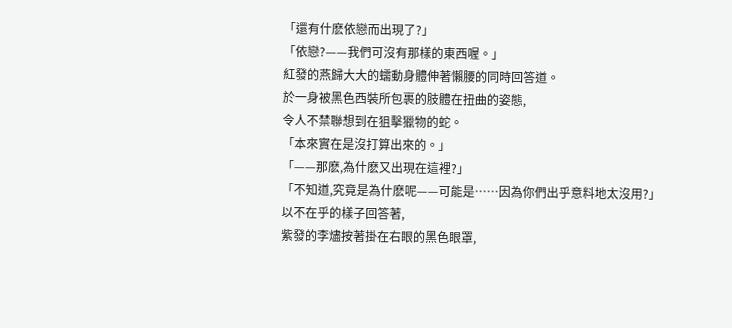「還有什麽依戀而出現了?」
「依戀?——我們可沒有那樣的東西喔。」
紅發的燕歸大大的蠕動身體伸著懶腰的同時回答道。
於一身被黑色西裝所包裹的肢體在扭曲的姿態,
令人不禁聯想到在狙擊獵物的蛇。
「本來實在是沒打算出來的。」
「——那麽,為什麽又出現在這裡?」
「不知道,究竟是為什麽呢——可能是……因為你們出乎意料地太沒用?」
以不在乎的樣子回答著,
紫發的李燼按著掛在右眼的黑色眼罩,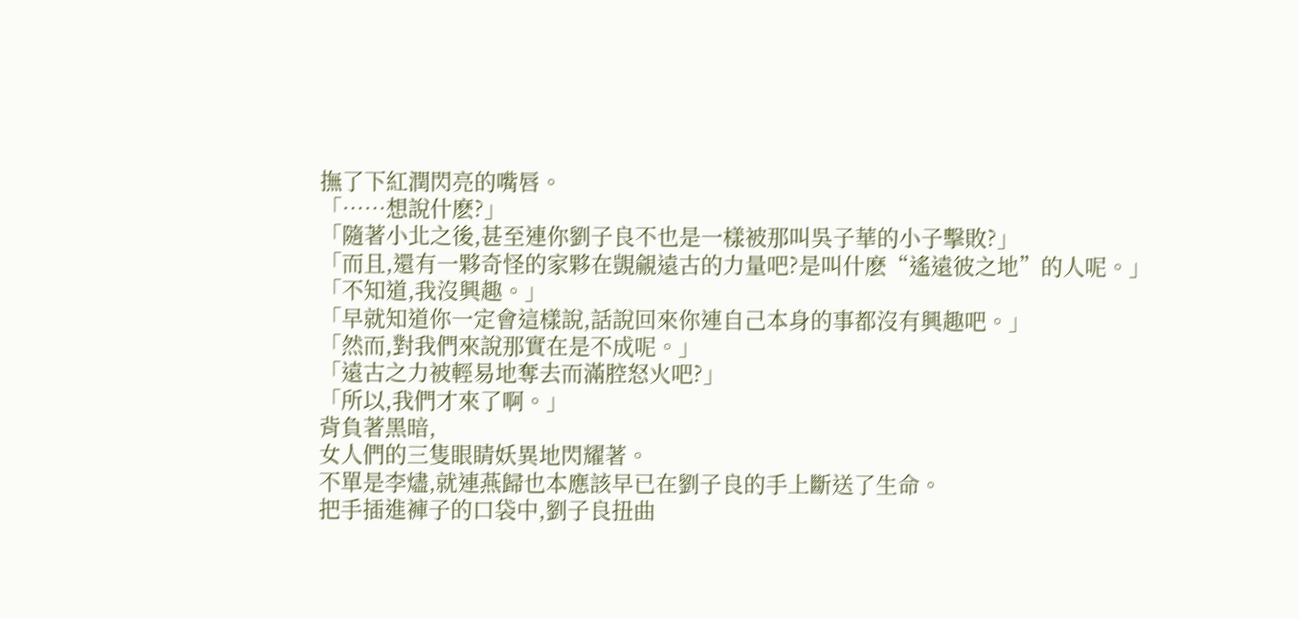撫了下紅潤閃亮的嘴唇。
「……想說什麽?」
「隨著小北之後,甚至連你劉子良不也是一樣被那叫吳子華的小子擊敗?」
「而且,還有一夥奇怪的家夥在覬覦遠古的力量吧?是叫什麽“遙遠彼之地”的人呢。」
「不知道,我沒興趣。」
「早就知道你一定會這樣說,話說回來你連自己本身的事都沒有興趣吧。」
「然而,對我們來說那實在是不成呢。」
「遠古之力被輕易地奪去而滿腔怒火吧?」
「所以,我們才來了啊。」
背負著黑暗,
女人們的三隻眼睛妖異地閃耀著。
不單是李燼,就連燕歸也本應該早已在劉子良的手上斷送了生命。
把手插進褲子的口袋中,劉子良扭曲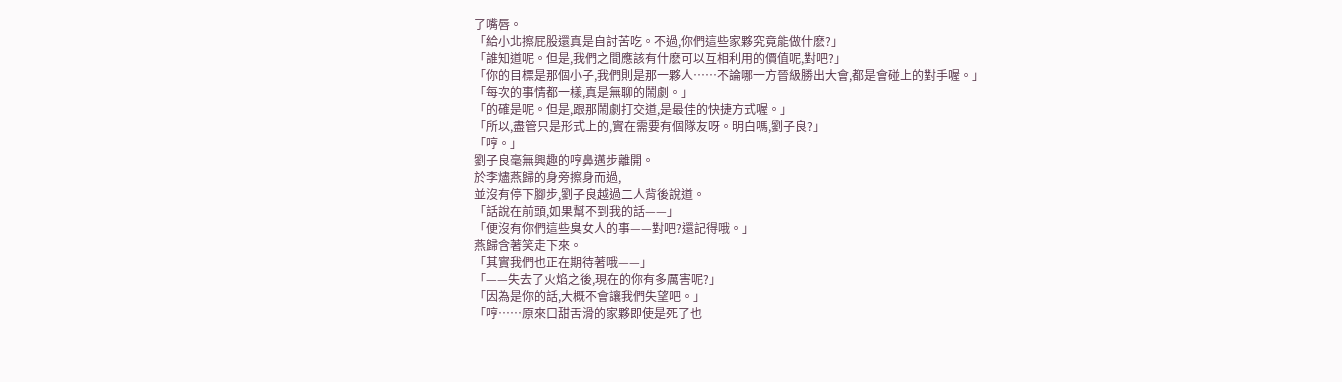了嘴唇。
「給小北擦屁股還真是自討苦吃。不過,你們這些家夥究竟能做什麽?」
「誰知道呢。但是,我們之間應該有什麽可以互相利用的價值呢,對吧?」
「你的目標是那個小子,我們則是那一夥人……不論哪一方晉級勝出大會,都是會碰上的對手喔。」
「每次的事情都一樣,真是無聊的鬧劇。」
「的確是呢。但是,跟那鬧劇打交道,是最佳的快捷方式喔。」
「所以,盡管只是形式上的,實在需要有個隊友呀。明白嗎,劉子良?」
「哼。」
劉子良毫無興趣的哼鼻邁步離開。
於李燼燕歸的身旁擦身而過,
並沒有停下腳步,劉子良越過二人背後說道。
「話說在前頭,如果幫不到我的話——」
「便沒有你們這些臭女人的事——對吧?還記得哦。」
燕歸含著笑走下來。
「其實我們也正在期待著哦——」
「——失去了火焰之後,現在的你有多厲害呢?」
「因為是你的話,大概不會讓我們失望吧。」
「哼……原來口甜舌滑的家夥即使是死了也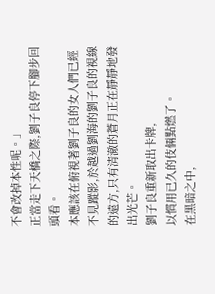不會改掉本性呢。」
正當走下天橋之際,劉子良停下腳步回頭看。
本應該在俯視著劉子良的女人們已經不見蹤影,於越過劉海的劉子良的視線的遠方,只有清澈的蒼月正在靜靜地發出光芒。
劉子良重新取出卡牌,
以慣用已久的伎倆點燃了。
在黑暗之中,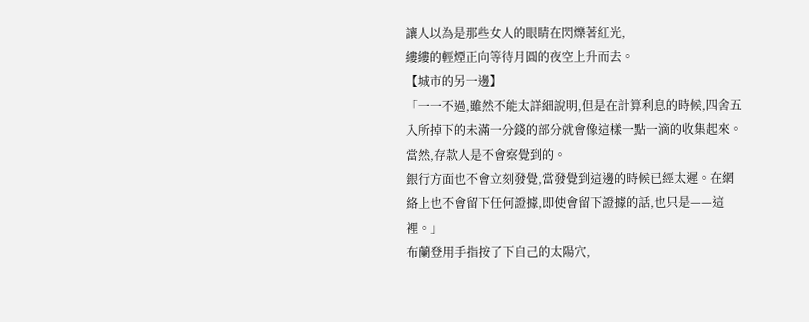讓人以為是那些女人的眼睛在閃爍著紅光,
縷縷的輕煙正向等待月圓的夜空上升而去。
【城市的另一邊】
「一一不過,雖然不能太詳細說明,但是在計算利息的時候,四舍五入所掉下的未滿一分錢的部分就會像這樣一點一滴的收集起來。當然,存款人是不會察覺到的。
銀行方面也不會立刻發覺,當發覺到這邊的時候已經太遲。在網絡上也不會留下任何證據,即使會留下證據的話,也只是——這裡。」
布蘭登用手指按了下自己的太陽穴,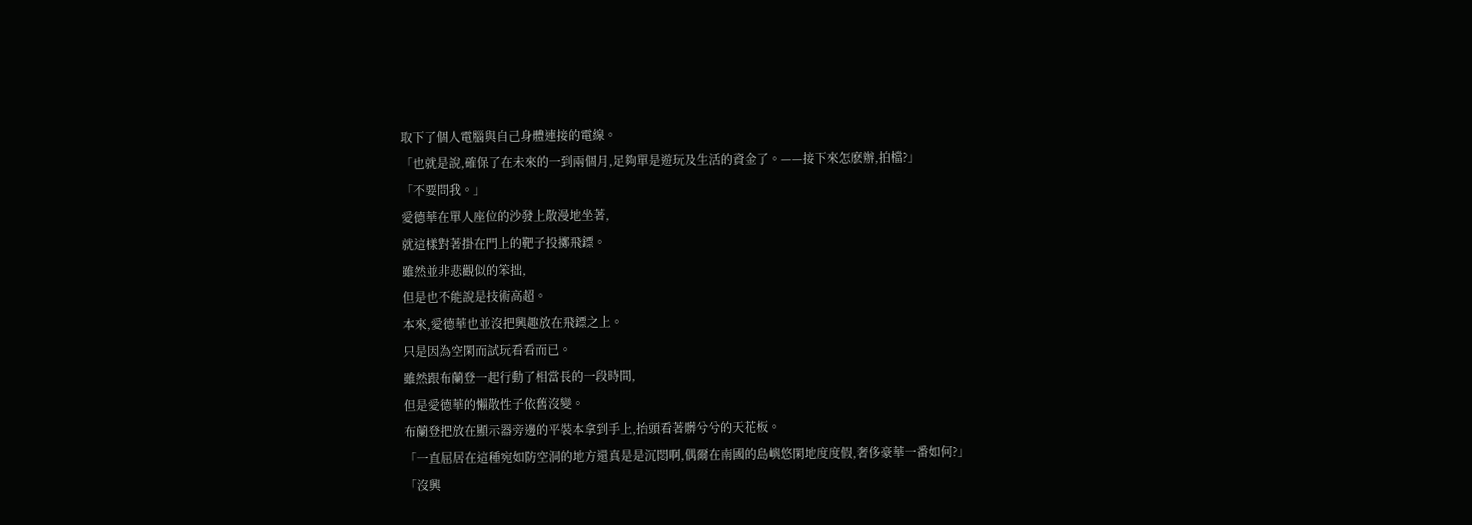取下了個人電腦與自己身體連接的電線。
「也就是說,確保了在未來的一到兩個月,足夠單是遊玩及生活的資金了。——接下來怎麽辦,拍檔?」
「不要問我。」
愛德華在單人座位的沙發上散漫地坐著,
就這樣對著掛在門上的靶子投擲飛鏢。
雖然並非悲觀似的笨拙,
但是也不能說是技術高超。
本來,愛德華也並沒把興趣放在飛鏢之上。
只是因為空閑而試玩看看而已。
雖然跟布蘭登一起行動了相當長的一段時間,
但是愛德華的懶散性子依舊沒變。
布蘭登把放在顯示器旁邊的平裝本拿到手上,抬頭看著髒兮兮的天花板。
「一直屈居在這種宛如防空洞的地方還真是是沉悶啊,偶爾在南國的島嶼悠閑地度度假,奢侈豪華一番如何?」
「沒興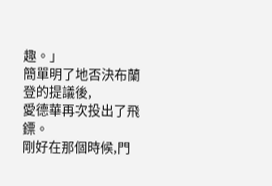趣。」
簡單明了地否決布蘭登的提議後,
愛德華再次投出了飛鏢。
剛好在那個時候,門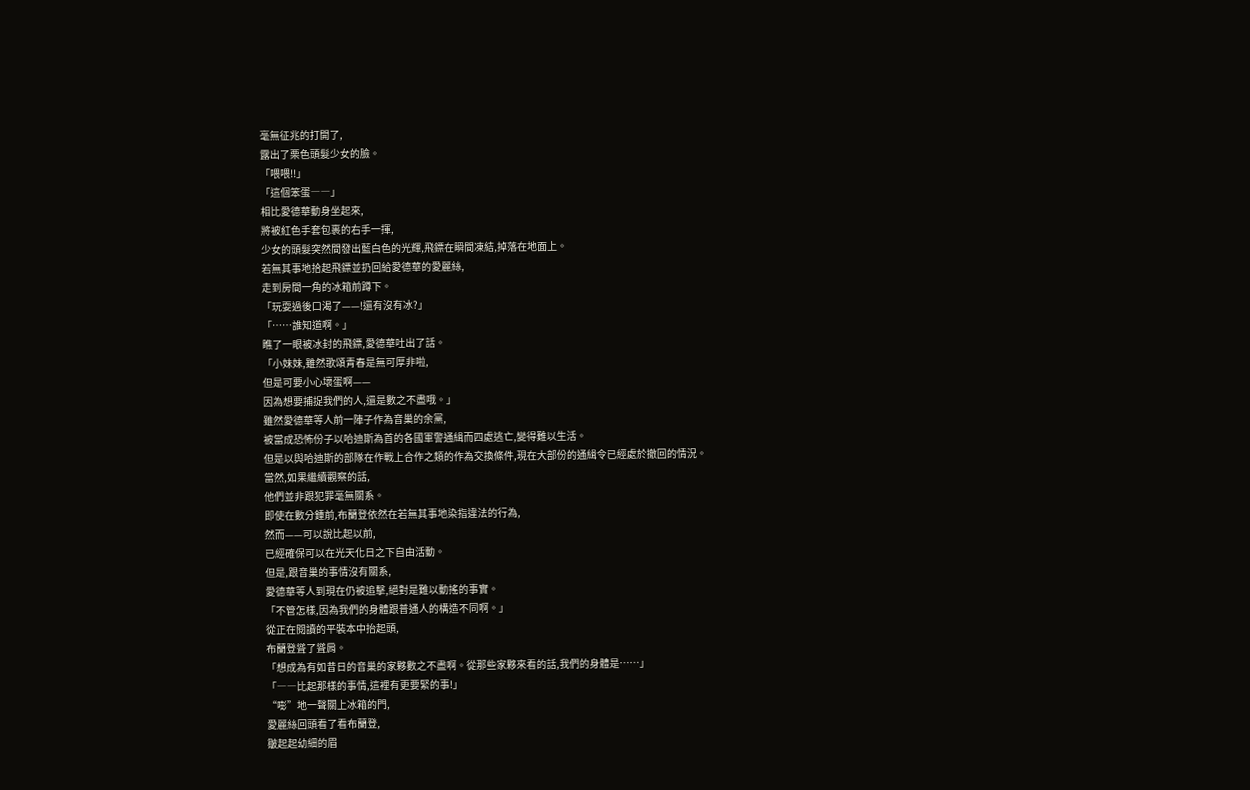毫無征兆的打開了,
露出了栗色頭髮少女的臉。
「喂喂!!」
「這個笨蛋――」
相比愛德華動身坐起來,
將被紅色手套包裹的右手一揮,
少女的頭髮突然間發出藍白色的光輝,飛鏢在瞬間凍結,掉落在地面上。
若無其事地拾起飛鏢並扔回給愛德華的愛麗絲,
走到房間一角的冰箱前蹲下。
「玩耍過後口渴了——!還有沒有冰?」
「……誰知道啊。」
瞧了一眼被冰封的飛鏢,愛德華吐出了話。
「小妹妹,雖然歌頌青春是無可厚非啦,
但是可要小心壞蛋啊——
因為想要捕捉我們的人,還是數之不盡哦。」
雖然愛德華等人前一陣子作為音巢的余黨,
被當成恐怖份子以哈迪斯為首的各國軍警通緝而四處逃亡,變得難以生活。
但是以與哈迪斯的部隊在作戰上合作之類的作為交換條件,現在大部份的通緝令已經處於撤回的情況。
當然,如果繼續觀察的話,
他們並非跟犯罪毫無關系。
即使在數分鍾前,布蘭登依然在若無其事地染指違法的行為,
然而——可以說比起以前,
已經確保可以在光天化日之下自由活動。
但是,跟音巢的事情沒有關系,
愛德華等人到現在仍被追擊,絕對是難以動搖的事實。
「不管怎樣,因為我們的身體跟普通人的構造不同啊。」
從正在閱讀的平裝本中抬起頭,
布蘭登聳了聳肩。
「想成為有如昔日的音巢的家夥數之不盡啊。從那些家夥來看的話,我們的身體是……」
「――比起那樣的事情,這裡有更要緊的事!」
“嘭”地一聲關上冰箱的門,
愛麗絲回頭看了看布蘭登,
皺起起幼細的眉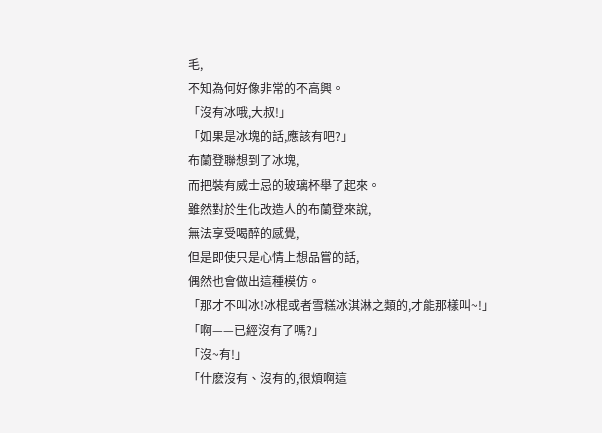毛,
不知為何好像非常的不高興。
「沒有冰哦,大叔!」
「如果是冰塊的話,應該有吧?」
布蘭登聯想到了冰塊,
而把裝有威士忌的玻璃杯舉了起來。
雖然對於生化改造人的布蘭登來說,
無法享受喝醉的感覺,
但是即使只是心情上想品嘗的話,
偶然也會做出這種模仿。
「那才不叫冰!冰棍或者雪糕冰淇淋之類的,才能那樣叫~!」
「啊——已經沒有了嗎?」
「沒~有!」
「什麽沒有、沒有的,很煩啊這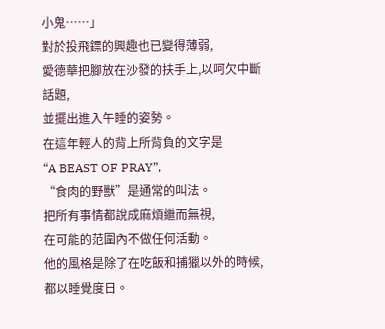小鬼……」
對於投飛鏢的興趣也已變得薄弱,
愛德華把腳放在沙發的扶手上,以呵欠中斷話題,
並擺出進入午睡的姿勢。
在這年輕人的背上所背負的文字是
“A BEAST OF PRAY”,
“食肉的野獸”是通常的叫法。
把所有事情都說成麻煩繼而無視,
在可能的范圍內不做任何活動。
他的風格是除了在吃飯和捕獵以外的時候,
都以睡覺度日。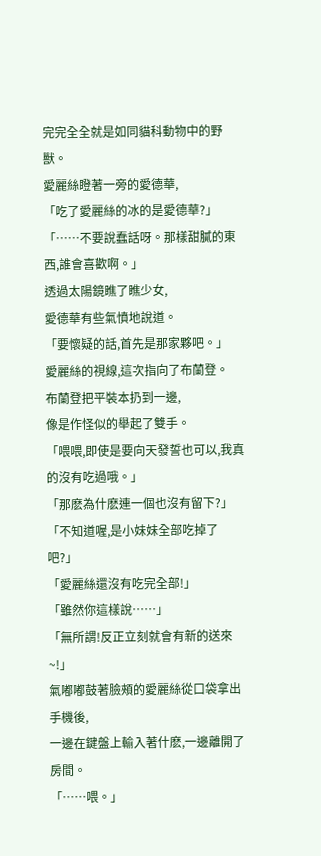完完全全就是如同貓科動物中的野獸。
愛麗絲瞪著一旁的愛德華,
「吃了愛麗絲的冰的是愛德華?」
「……不要說蠢話呀。那樣甜膩的東西,誰會喜歡啊。」
透過太陽鏡瞧了瞧少女,
愛德華有些氣憤地說道。
「要懷疑的話,首先是那家夥吧。」
愛麗絲的視線,這次指向了布蘭登。
布蘭登把平裝本扔到一邊,
像是作怪似的舉起了雙手。
「喂喂,即使是要向天發誓也可以,我真的沒有吃過哦。」
「那麽為什麽連一個也沒有留下?」
「不知道喔,是小妹妹全部吃掉了吧?」
「愛麗絲還沒有吃完全部!」
「雖然你這樣說……」
「無所謂!反正立刻就會有新的送來~!」
氣嘟嘟鼓著臉頰的愛麗絲從口袋拿出手機後,
一邊在鍵盤上輸入著什麽,一邊離開了房間。
「……喂。」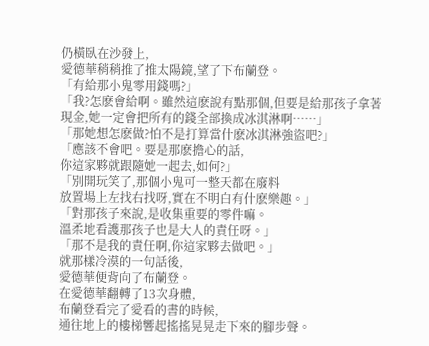仍橫臥在沙發上,
愛德華稍稍推了推太陽鏡,望了下布蘭登。
「有給那小鬼零用錢嗎?」
「我?怎麽會給啊。雖然這麽說有點那個,但要是給那孩子拿著現金,她一定會把所有的錢全部換成冰淇淋啊……」
「那她想怎麽做?怕不是打算當什麽冰淇淋強盜吧?」
「應該不會吧。要是那麽擔心的話,
你這家夥就跟隨她一起去,如何?」
「別開玩笑了,那個小鬼可一整天都在廢料
放置場上左找右找呀,實在不明白有什麽樂趣。」
「對那孩子來說,是收集重要的零件嘛。
溫柔地看護那孩子也是大人的責任呀。」
「那不是我的責任啊,你這家夥去做吧。」
就那樣冷漠的一句話後,
愛德華便背向了布蘭登。
在愛德華翻轉了13次身體,
布蘭登看完了愛看的書的時候,
通往地上的樓梯響起搖搖晃晃走下來的腳步聲。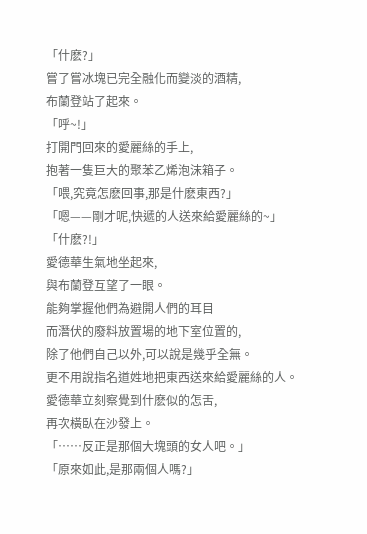「什麽?」
嘗了嘗冰塊已完全融化而變淡的酒精,
布蘭登站了起來。
「呼~!」
打開門回來的愛麗絲的手上,
抱著一隻巨大的聚苯乙烯泡沫箱子。
「喂,究竟怎麽回事,那是什麽東西?」
「嗯——剛才呢,快遞的人送來給愛麗絲的~」
「什麽?!」
愛德華生氣地坐起來,
與布蘭登互望了一眼。
能夠掌握他們為避開人們的耳目
而潛伏的廢料放置場的地下室位置的,
除了他們自己以外,可以說是幾乎全無。
更不用說指名道姓地把東西送來給愛麗絲的人。
愛德華立刻察覺到什麽似的怎舌,
再次橫臥在沙發上。
「……反正是那個大塊頭的女人吧。」
「原來如此,是那兩個人嗎?」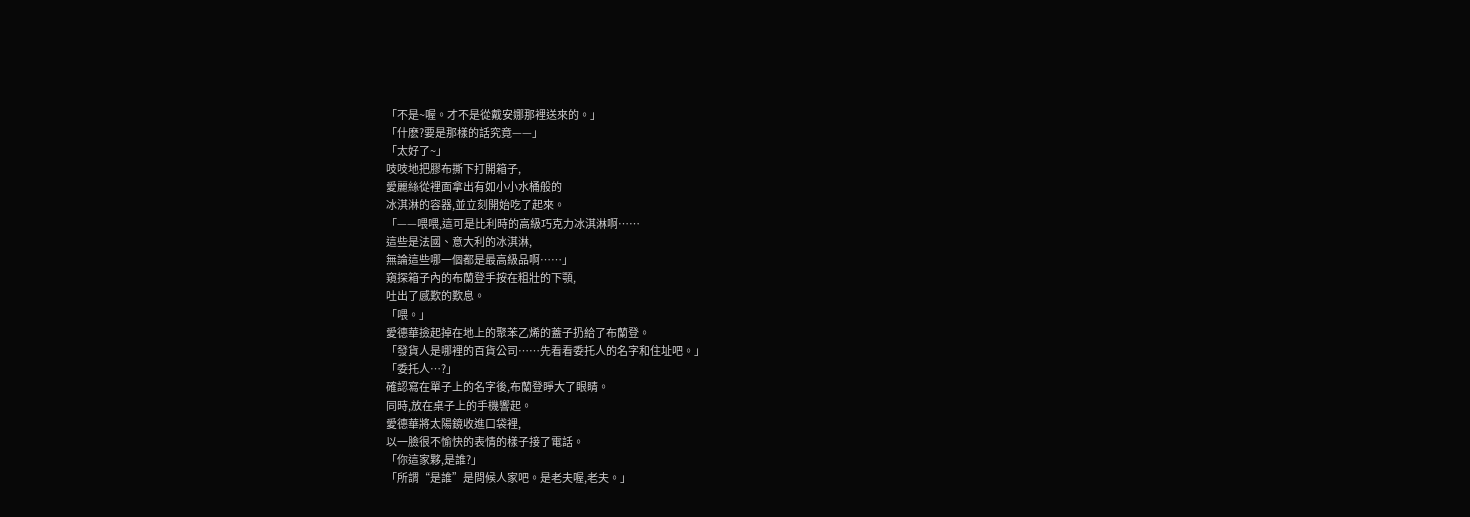「不是~喔。才不是從戴安娜那裡送來的。」
「什麽?要是那樣的話究竟——」
「太好了~」
吱吱地把膠布撕下打開箱子,
愛麗絲從裡面拿出有如小小水桶般的
冰淇淋的容器,並立刻開始吃了起來。
「——喂喂,這可是比利時的高級巧克力冰淇淋啊……
這些是法國、意大利的冰淇淋,
無論這些哪一個都是最高級品啊……」
窺探箱子內的布蘭登手按在粗壯的下顎,
吐出了感歎的歎息。
「喂。」
愛德華撿起掉在地上的聚苯乙烯的蓋子扔給了布蘭登。
「發貨人是哪裡的百貨公司……先看看委托人的名字和住址吧。」
「委托人…?」
確認寫在單子上的名字後,布蘭登睜大了眼睛。
同時,放在桌子上的手機響起。
愛德華將太陽鏡收進口袋裡,
以一臉很不愉快的表情的樣子接了電話。
「你這家夥,是誰?」
「所謂“是誰”是問候人家吧。是老夫喔,老夫。」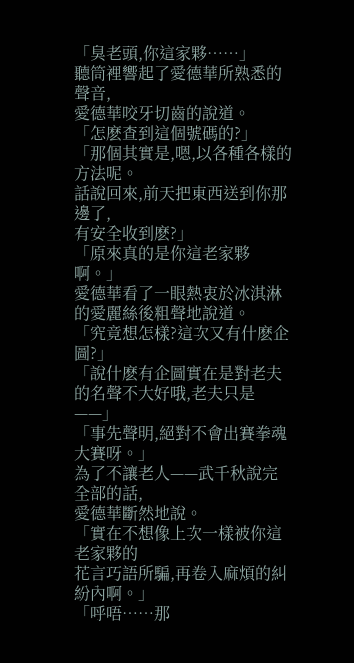「臭老頭,你這家夥……」
聽筒裡響起了愛德華所熟悉的聲音,
愛德華咬牙切齒的說道。
「怎麽查到這個號碼的?」
「那個其實是,嗯,以各種各樣的方法呢。
話說回來,前天把東西送到你那邊了,
有安全收到麽?」
「原來真的是你這老家夥啊。」
愛德華看了一眼熱衷於冰淇淋的愛麗絲後粗聲地說道。
「究竟想怎樣?這次又有什麽企圖?」
「說什麽有企圖實在是對老夫的名聲不大好哦,老夫只是——」
「事先聲明,絕對不會出賽拳魂大賽呀。」
為了不讓老人——武千秋說完全部的話,
愛德華斷然地說。
「實在不想像上次一樣被你這老家夥的
花言巧語所騙,再卷入麻煩的糾紛內啊。」
「呼唔……那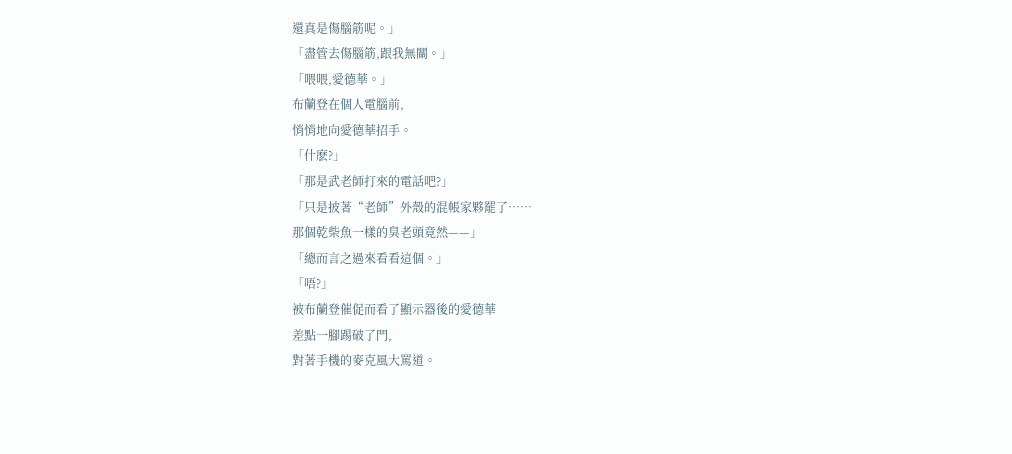還真是傷腦筋呢。」
「盡管去傷腦筋,跟我無關。」
「喂喂,愛德華。」
布蘭登在個人電腦前,
悄悄地向愛德華招手。
「什麽?」
「那是武老師打來的電話吧?」
「只是披著“老師”外殼的混帳家夥罷了……
那個乾柴魚一樣的臭老頭竟然——」
「總而言之過來看看這個。」
「唔?」
被布蘭登催促而看了顯示器後的愛德華
差點一腳踢破了門,
對著手機的麥克風大罵道。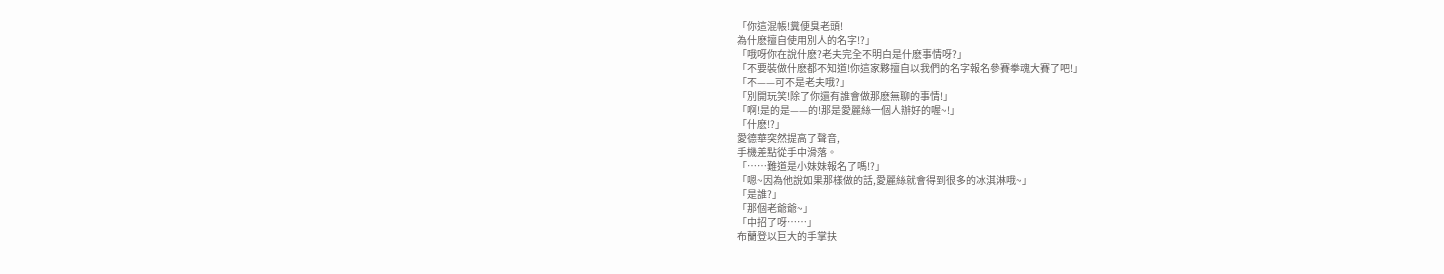「你這混帳!糞便臭老頭!
為什麽擅自使用別人的名字!?」
「哦呀你在說什麽?老夫完全不明白是什麽事情呀?」
「不要裝做什麽都不知道!你這家夥擅自以我們的名字報名參賽拳魂大賽了吧!」
「不——可不是老夫哦?」
「別開玩笑!除了你還有誰會做那麽無聊的事情!」
「啊!是的是——的!那是愛麗絲一個人辦好的喔~!」
「什麽!?」
愛德華突然提高了聲音,
手機差點從手中滑落。
「……難道是小妹妹報名了嗎!?」
「嗯~因為他說如果那樣做的話,愛麗絲就會得到很多的冰淇淋哦~」
「是誰?」
「那個老爺爺~」
「中招了呀……」
布蘭登以巨大的手掌扶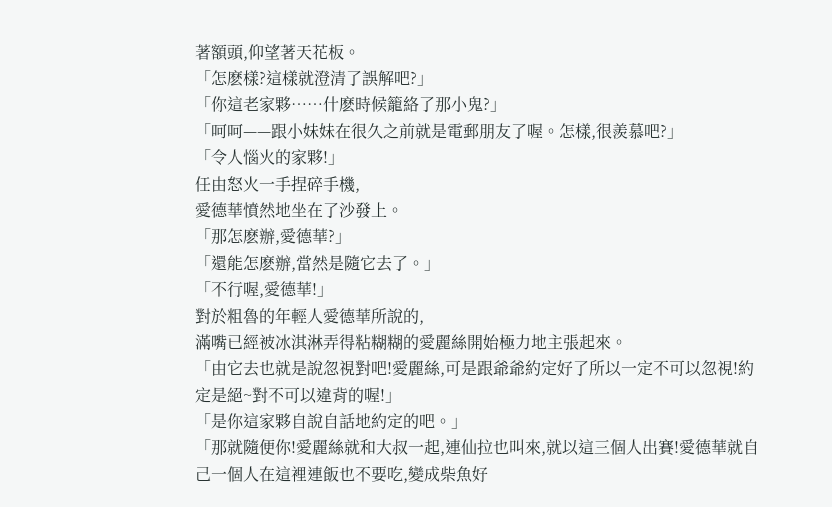著額頭,仰望著天花板。
「怎麽樣?這樣就澄清了誤解吧?」
「你這老家夥……什麽時候籠絡了那小鬼?」
「呵呵——跟小妹妹在很久之前就是電郵朋友了喔。怎樣,很羨慕吧?」
「令人惱火的家夥!」
任由怒火一手捏碎手機,
愛德華憤然地坐在了沙發上。
「那怎麽辦,愛德華?」
「還能怎麽辦,當然是隨它去了。」
「不行喔,愛德華!」
對於粗魯的年輕人愛德華所說的,
滿嘴已經被冰淇淋弄得粘糊糊的愛麗絲開始極力地主張起來。
「由它去也就是說忽視對吧!愛麗絲,可是跟爺爺約定好了所以一定不可以忽視!約定是絕~對不可以違背的喔!」
「是你這家夥自說自話地約定的吧。」
「那就隨便你!愛麗絲就和大叔一起,連仙拉也叫來,就以這三個人出賽!愛德華就自己一個人在這裡連飯也不要吃,變成柴魚好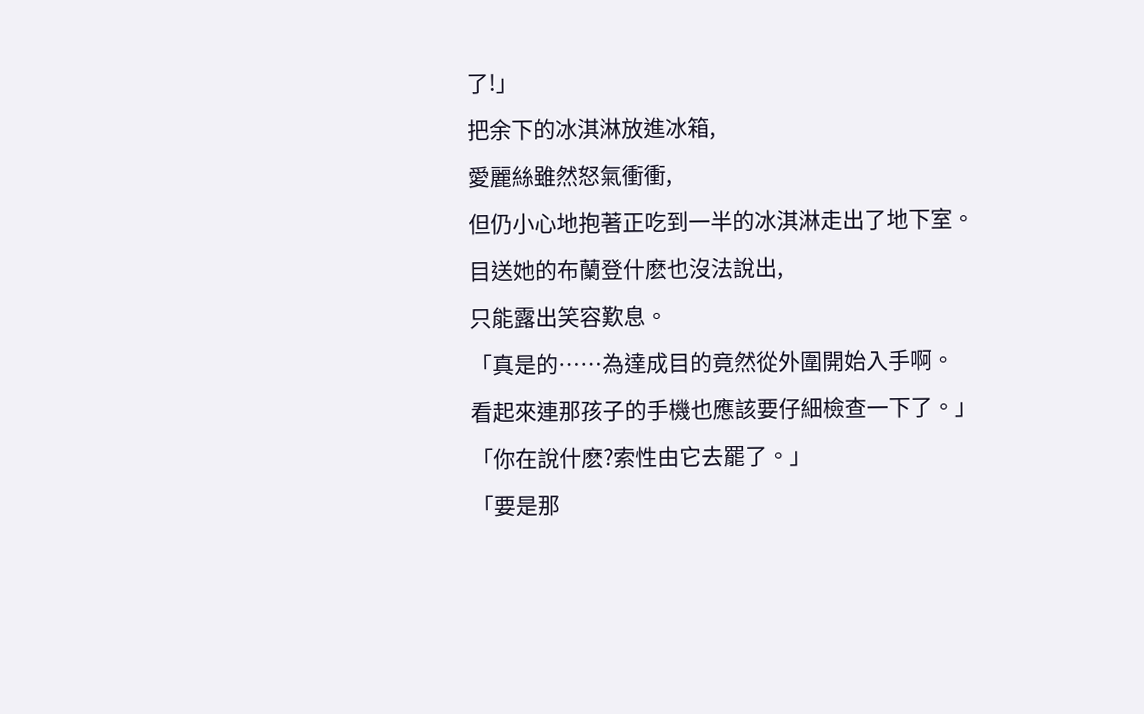了!」
把余下的冰淇淋放進冰箱,
愛麗絲雖然怒氣衝衝,
但仍小心地抱著正吃到一半的冰淇淋走出了地下室。
目送她的布蘭登什麽也沒法說出,
只能露出笑容歎息。
「真是的……為達成目的竟然從外圍開始入手啊。
看起來連那孩子的手機也應該要仔細檢查一下了。」
「你在說什麽?索性由它去罷了。」
「要是那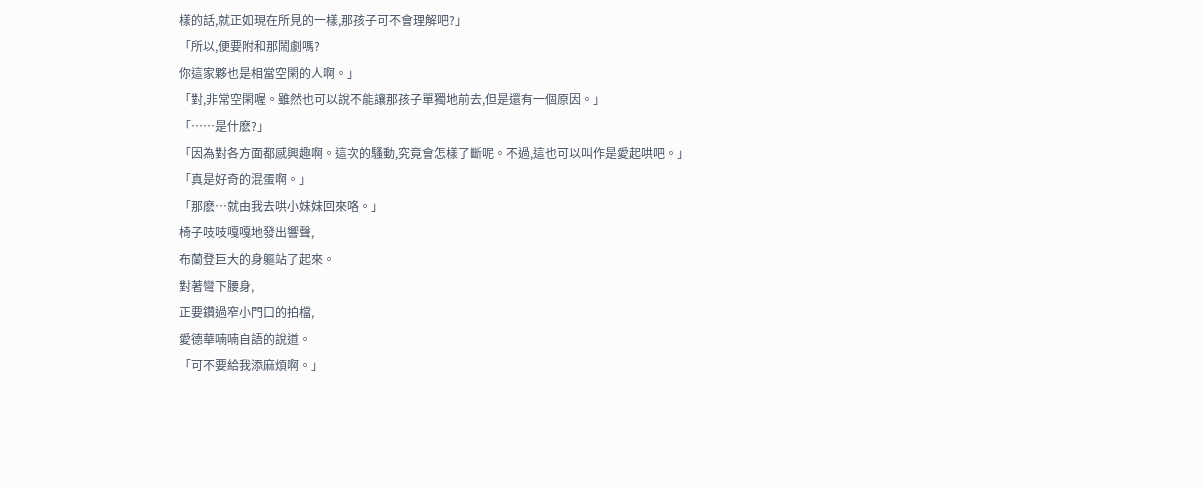樣的話,就正如現在所見的一樣,那孩子可不會理解吧?」
「所以,便要附和那鬧劇嗎?
你這家夥也是相當空閑的人啊。」
「對,非常空閑喔。雖然也可以說不能讓那孩子單獨地前去,但是還有一個原因。」
「……是什麽?」
「因為對各方面都感興趣啊。這次的騷動,究竟會怎樣了斷呢。不過,這也可以叫作是愛起哄吧。」
「真是好奇的混蛋啊。」
「那麽…就由我去哄小妹妹回來咯。」
椅子吱吱嘎嘎地發出響聲,
布蘭登巨大的身軀站了起來。
對著彎下腰身,
正要鑽過窄小門口的拍檔,
愛德華喃喃自語的說道。
「可不要給我添麻煩啊。」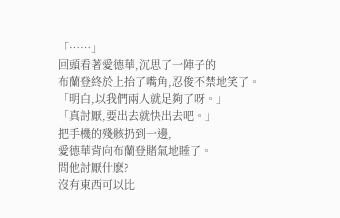「……」
回頭看著愛德華,沉思了一陣子的
布蘭登終於上抬了嘴角,忍俊不禁地笑了。
「明白,以我們兩人就足夠了呀。」
「真討厭,要出去就快出去吧。」
把手機的殘骸扔到一邊,
愛德華背向布蘭登賭氣地睡了。
問他討厭什麽?
沒有東西可以比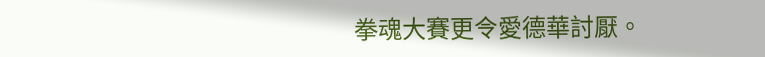拳魂大賽更令愛德華討厭。